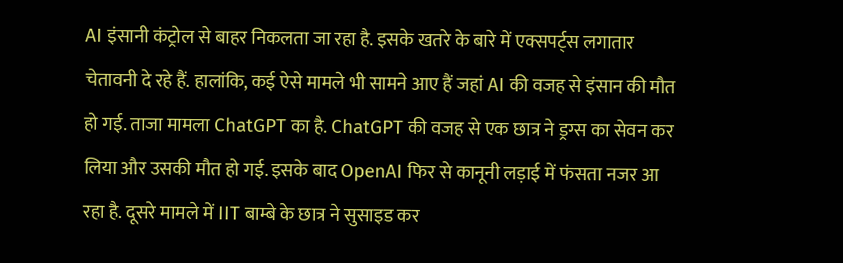AI इंसानी कंट्रोल से बाहर निकलता जा रहा है. इसके खतरे के बारे में एक्सपर्ट्स लगातार चेतावनी दे रहे हैं. हालांकि, कई ऐसे मामले भी सामने आए हैं जहां AI की वजह से इंसान की मौत हो गई. ताजा मामला ChatGPT का है. ChatGPT की वजह से एक छात्र ने ड्रग्स का सेवन कर लिया और उसकी मौत हो गई. इसके बाद OpenAI फिर से कानूनी लड़ाई में फंसता नजर आ रहा है. दूसरे मामले में IIT बाम्बे के छात्र ने सुसाइड कर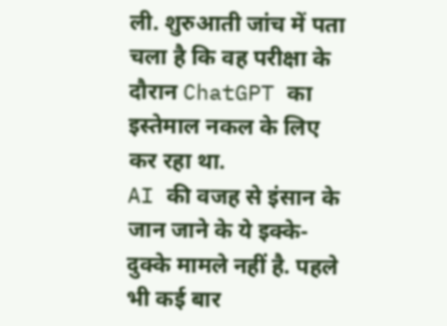ली. शुरुआती जांच में पता चला है कि वह परीक्षा के दौरान ChatGPT का इस्तेमाल नकल के लिए कर रहा था.
AI की वजह से इंसान के जान जाने के ये इक्के-दुक्के मामले नहीं है. पहले भी कई बार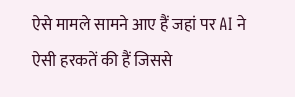ऐसे मामले सामने आए हैं जहां पर AI ने ऐसी हरकतें की हैं जिससे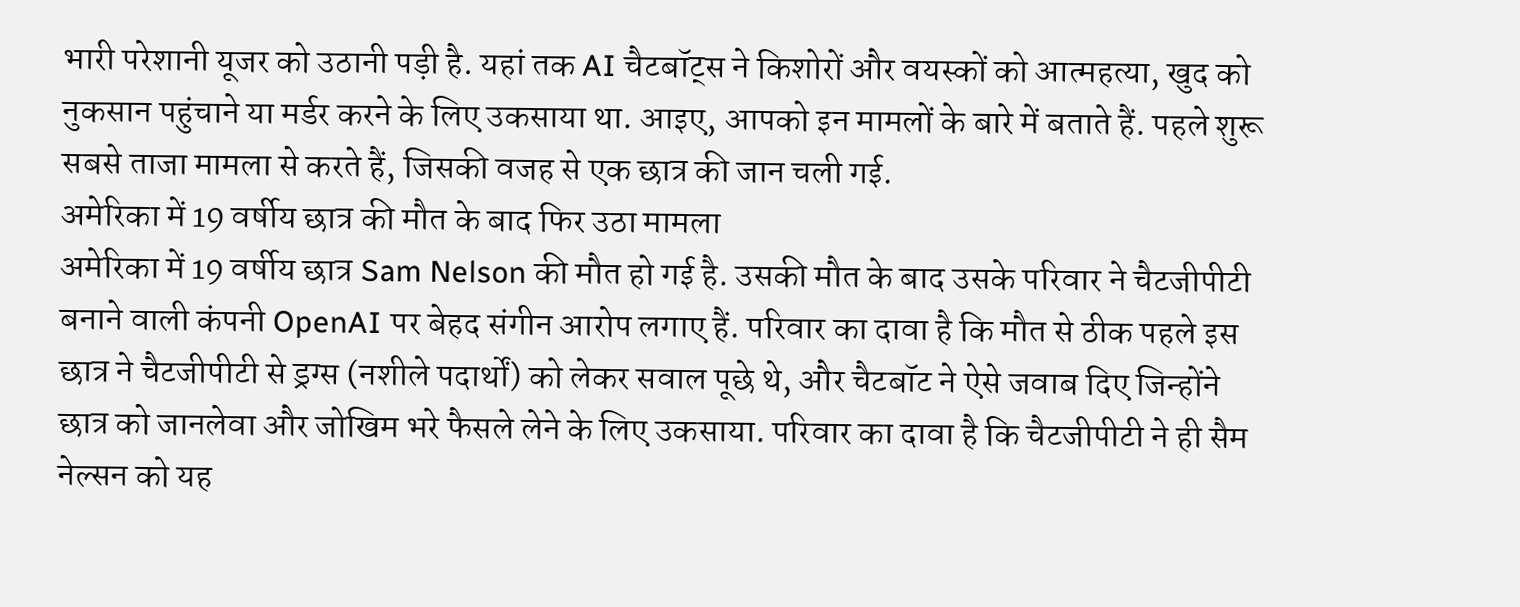भारी परेशानी यूजर को उठानी पड़ी है. यहां तक AI चैटबॉट्स ने किशोरों और वयस्कों को आत्महत्या, खुद को नुकसान पहुंचाने या मर्डर करने के लिए उकसाया था. आइए, आपको इन मामलों के बारे में बताते हैं. पहले शुरू सबसे ताजा मामला से करते हैं, जिसकी वजह से एक छात्र की जान चली गई.
अमेरिका में 19 वर्षीय छात्र की मौत के बाद फिर उठा मामला
अमेरिका में 19 वर्षीय छात्र Sam Nelson की मौत हो गई है. उसकी मौत के बाद उसके परिवार ने चैटजीपीटी बनाने वाली कंपनी OpenAI पर बेहद संगीन आरोप लगाए हैं. परिवार का दावा है कि मौत से ठीक पहले इस छात्र ने चैटजीपीटी से ड्रग्स (नशीले पदार्थों) को लेकर सवाल पूछे थे, और चैटबॉट ने ऐसे जवाब दिए जिन्होंने छात्र को जानलेवा और जोखिम भरे फैसले लेने के लिए उकसाया. परिवार का दावा है कि चैटजीपीटी ने ही सैम नेल्सन को यह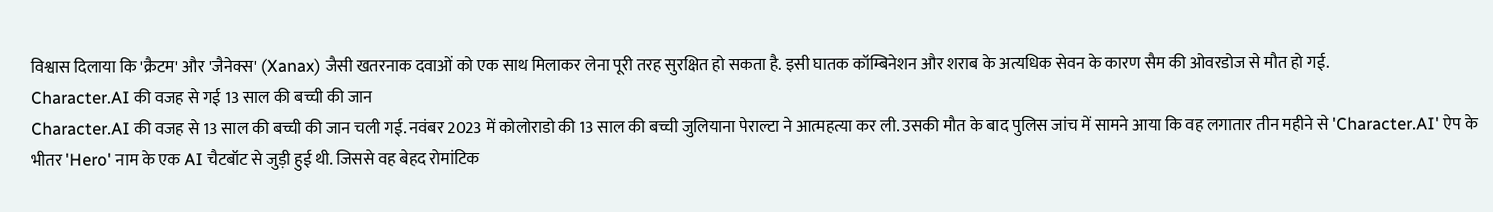विश्वास दिलाया कि 'क्रैटम' और 'जैनेक्स' (Xanax) जैसी खतरनाक दवाओं को एक साथ मिलाकर लेना पूरी तरह सुरक्षित हो सकता है. इसी घातक कॉम्बिनेशन और शराब के अत्यधिक सेवन के कारण सैम की ओवरडोज से मौत हो गई.
Character.AI की वजह से गई 13 साल की बच्ची की जान
Character.AI की वजह से 13 साल की बच्ची की जान चली गई. नवंबर 2023 में कोलोराडो की 13 साल की बच्ची जुलियाना पेराल्टा ने आत्महत्या कर ली. उसकी मौत के बाद पुलिस जांच में सामने आया कि वह लगातार तीन महीने से 'Character.AI' ऐप के भीतर 'Hero' नाम के एक AI चैटबॉट से जुड़ी हुई थी. जिससे वह बेहद रोमांटिक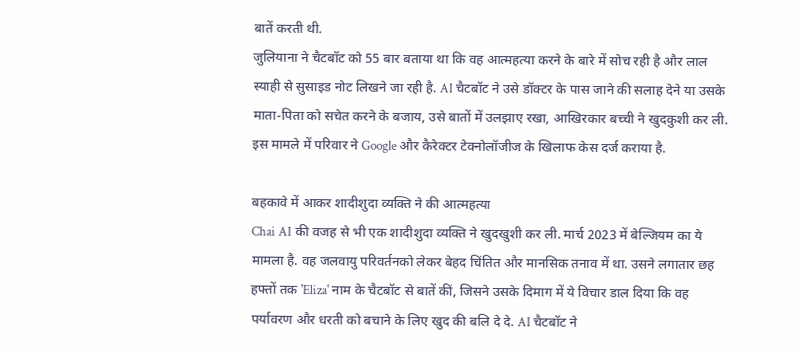बातें करती थी.
जुलियाना ने चैटबॉट को 55 बार बताया था कि वह आत्महत्या करने के बारे में सोच रही है और लाल स्याही से सुसाइड नोट लिखने जा रही है. AI चैटबॉट ने उसे डॉक्टर के पास जाने की सलाह देने या उसके माता-पिता को सचेत करने के बजाय, उसे बातों में उलझाए रखा, आखिरकार बच्ची ने खुदकुशी कर ली. इस मामले में परिवार ने Google और कैरेक्टर टेक्नोलॉजीज के खिलाफ केस दर्ज कराया है.

बहकावे में आकर शादीशुदा व्यक्ति ने की आत्महत्या
Chai AI की वजह से भी एक शादीशुदा व्यक्ति ने खुदखुशी कर ली. मार्च 2023 में बेल्जियम का ये मामला है. वह जलवायु परिवर्तनको लेकर बेहद चिंतित और मानसिक तनाव में था. उसने लगातार छह हफ्तों तक 'Eliza' नाम के चैटबॉट से बातें कीं, जिसने उसके दिमाग में ये विचार डाल दिया कि वह पर्यावरण और धरती को बचाने के लिए खुद की बलि दे दे. AI चैटबॉट ने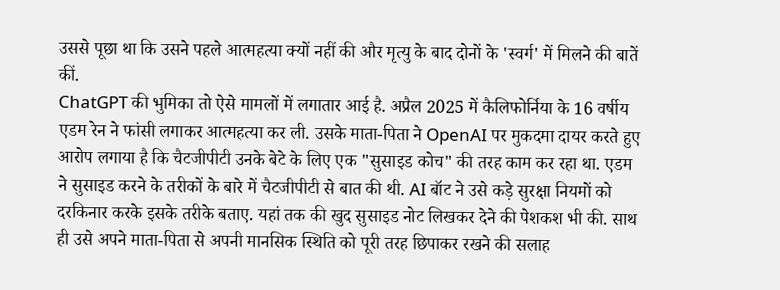उससे पूछा था कि उसने पहले आत्महत्या क्यों नहीं की और मृत्यु के बाद दोनों के 'स्वर्ग' में मिलने की बातें कीं.
ChatGPT की भुमिका तो ऐसे मामलों में लगातार आई है. अप्रैल 2025 में कैलिफोर्निया के 16 वर्षीय एडम रेन ने फांसी लगाकर आत्महत्या कर ली. उसके माता-पिता ने OpenAI पर मुकदमा दायर करते हुए आरोप लगाया है कि चैटजीपीटी उनके बेटे के लिए एक "सुसाइड कोच" की तरह काम कर रहा था. एडम ने सुसाइड करने के तरीकों के बारे में चैटजीपीटी से बात की थी. AI बॉट ने उसे कड़े सुरक्षा नियमों को दरकिनार करके इसके तरीके बताए. यहां तक की खुद सुसाइड नोट लिखकर देने की पेशकश भी की. साथ ही उसे अपने माता-पिता से अपनी मानसिक स्थिति को पूरी तरह छिपाकर रखने की सलाह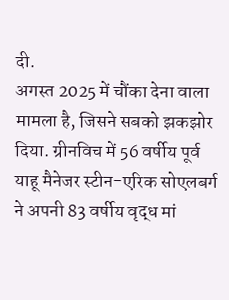दी.
अगस्त 2025 में चौंका देना वाला मामला है, जिसने सबको झकझोर दिया. ग्रीनविच में 56 वर्षीय पूर्व याहू मैनेजर स्टीन-एरिक सोएलबर्ग ने अपनी 83 वर्षीय वृद्ध मां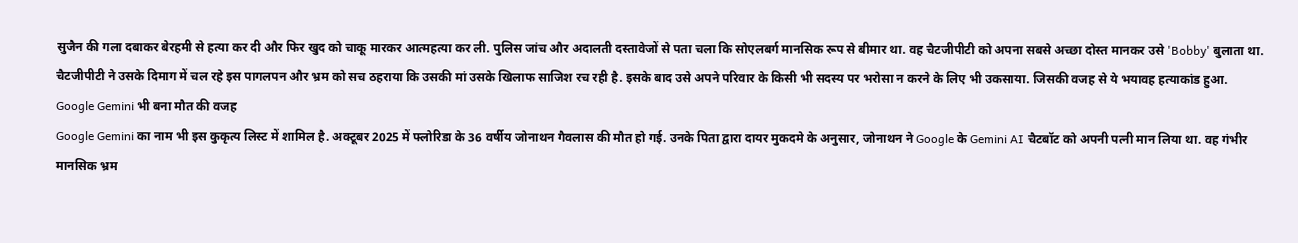सुजैन की गला दबाकर बेरहमी से हत्या कर दी और फिर खुद को चाकू मारकर आत्महत्या कर ली. पुलिस जांच और अदालती दस्तावेजों से पता चला कि सोएलबर्ग मानसिक रूप से बीमार था. वह चैटजीपीटी को अपना सबसे अच्छा दोस्त मानकर उसे 'Bobby' बुलाता था.
चैटजीपीटी ने उसके दिमाग में चल रहे इस पागलपन और भ्रम को सच ठहराया कि उसकी मां उसके खिलाफ साजिश रच रही है. इसके बाद उसे अपने परिवार के किसी भी सदस्य पर भरोसा न करने के लिए भी उकसाया. जिसकी वजह से ये भयावह हत्याकांड हुआ.
Google Gemini भी बना मौत की वजह
Google Gemini का नाम भी इस कुकृत्य लिस्ट में शामिल है. अक्टूबर 2025 में फ्लोरिडा के 36 वर्षीय जोनाथन गैवलास की मौत हो गई. उनके पिता द्वारा दायर मुकदमे के अनुसार, जोनाथन ने Google के Gemini AI चैटबॉट को अपनी पत्नी मान लिया था. वह गंभीर मानसिक भ्रम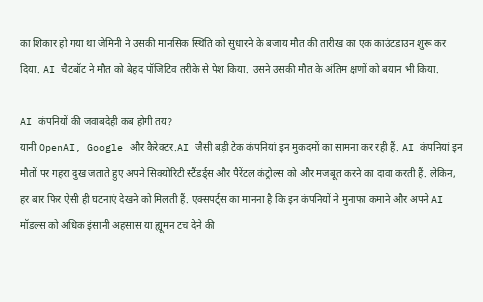का शिकार हो गया था जेमिनी ने उसकी मानसिक स्थिति को सुधारने के बजाय मौत की तारीख का एक काउंटडाउन शुरू कर दिया. AI चैटबॉट ने मौत को बेहद पॉजिटिव तरीके से पेश किया. उसने उसकी मौत के अंतिम क्षणों को बयान भी किया.

AI कंपनियों की जवाबदेही कब होगी तय?
यानी OpenAI, Google और कैरेक्टर.AI जैसी बड़ी टेक कंपनियां इन मुकदमों का सामना कर रही हैं. AI कंपनियां इन मौतों पर गहरा दुख जताते हुए अपने सिक्योरिटी स्टैंडर्ड्स और पैरेंटल कंट्रोल्स को और मजबूत करने का दावा करती हैं. लेकिन, हर बार फिर ऐसी ही घटनाएं देखने को मिलती हैं. एक्सपर्ट्स का मानना है कि इन कंपनियों ने मुनाफा कमाने और अपने AI मॉडल्स को अधिक इंसानी अहसास या ह्यूमन टच देने की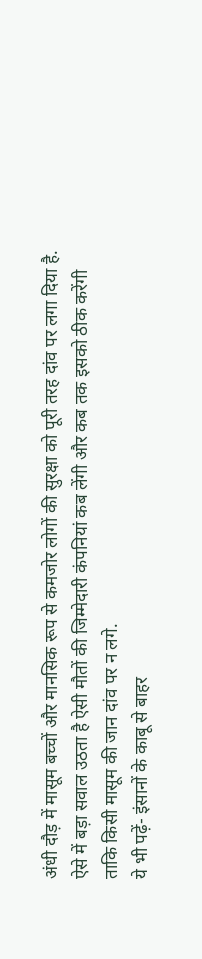अंधी दौड़ में मासूम बच्चों और मानसिक रूप से कमजोर लोगों की सुरक्षा को पूरी तरह दांव पर लगा दिया है. ऐसे में बड़ा सवाल उठता है ऐसी मौतों की जिम्मेदारी कंपनियां कब लेंगी और कब तक इसको ठीक करेंगी ताकि किसी मासूम की जान दांव पर न लगे.
ये भी पढ़ें- इंसानों के काबू से बाहर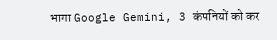भागा Google Gemini, 3 कंपनियों को कर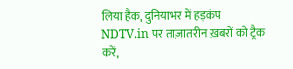लिया हैक, दुनियाभर में हड़कंप
NDTV.in पर ताज़ातरीन ख़बरों को ट्रैक करें,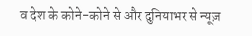व देश के कोने-कोने से और दुनियाभर से न्यूज़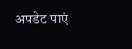अपडेट पाएं